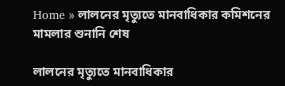Home » লালনের মৃত্যুতে মানবাধিকার কমিশনের মামলার শুনানি শেষ

লালনের মৃত্যুতে মানবাধিকার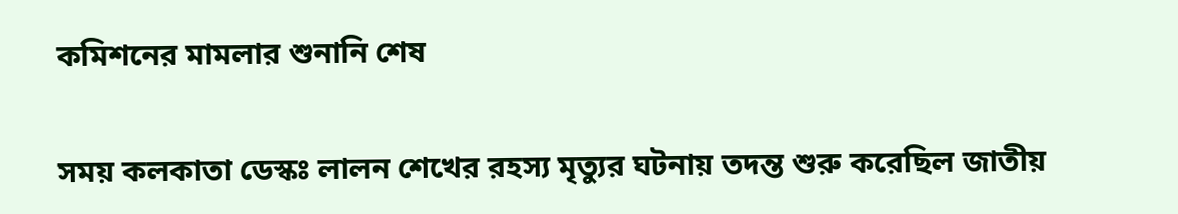কমিশনের মামলার শুনানি শেষ

সময় কলকাতা ডেস্কঃ লালন শেখের রহস্য মৃত্যুর ঘটনায় তদন্ত শুরু করেছিল জাতীয়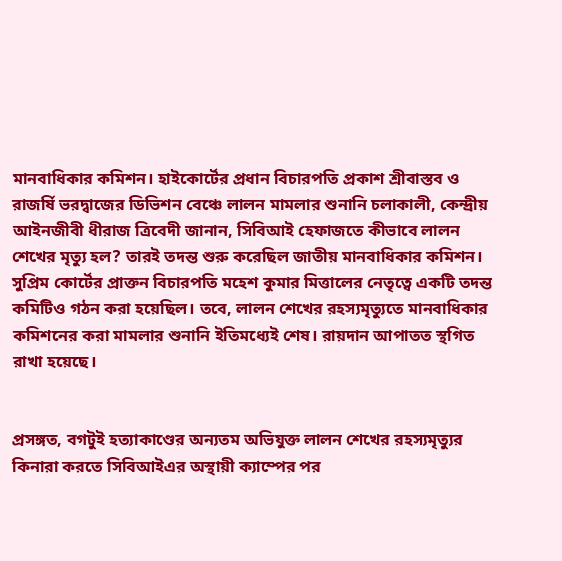মানবাধিকার কমিশন। হাইকোর্টের প্রধান বিচারপতি প্রকাশ শ্রীবাস্তব ও রাজর্ষি ভরদ্বাজের ডিভিশন বেঞ্চে লালন মামলার শুনানি চলাকালী, কেন্দ্রীয় আইনজীবী ধীরাজ ত্রিবেদী জানান, সিবিআই হেফাজতে কীভাবে লালন শেখের মৃত্যু হল? তারই তদন্ত শুরু করেছিল জাতীয় মানবাধিকার কমিশন। সুপ্রিম কোর্টের প্রাক্তন বিচারপতি মহেশ কুমার মিত্তালের নেতৃত্বে একটি তদন্ত কমিটিও গঠন করা হয়েছিল। তবে, লালন শেখের রহস্যমৃত্যুতে মানবাধিকার কমিশনের করা মামলার শুনানি ইতিমধ্যেই শেষ। রায়দান আপাতত স্থগিত রাখা হয়েছে।


প্রসঙ্গত, বগটুই হত্যাকাণ্ডের অন্যতম অভিযুক্ত লালন শেখের রহস্যমৃত্যুর কিনারা করতে সিবিআইএর অস্থায়ী ক্যাম্পের পর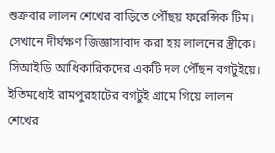শুক্রবার লালন শেখের বাড়িতে পৌঁছয় ফরেন্সিক টিম। সেখানে দীর্ঘক্ষণ জিজ্ঞাসাবাদ করা হয় লালনের স্ত্রীকে। সিআইডি আধিকারিকদের একটি দল পৌঁছন বগটুইয়ে। ইতিমধ্যেই রামপুরহাটের বগটুই গ্রামে গিয়ে লালন শেখের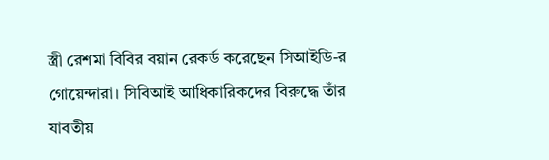স্ত্রী রেশমা বিবির বয়ান রেকর্ড করেছেন সিআইডি-র গোয়েন্দারা। সিবিআই আধিকারিকদের বিরুদ্ধে তাঁর যাবতীয়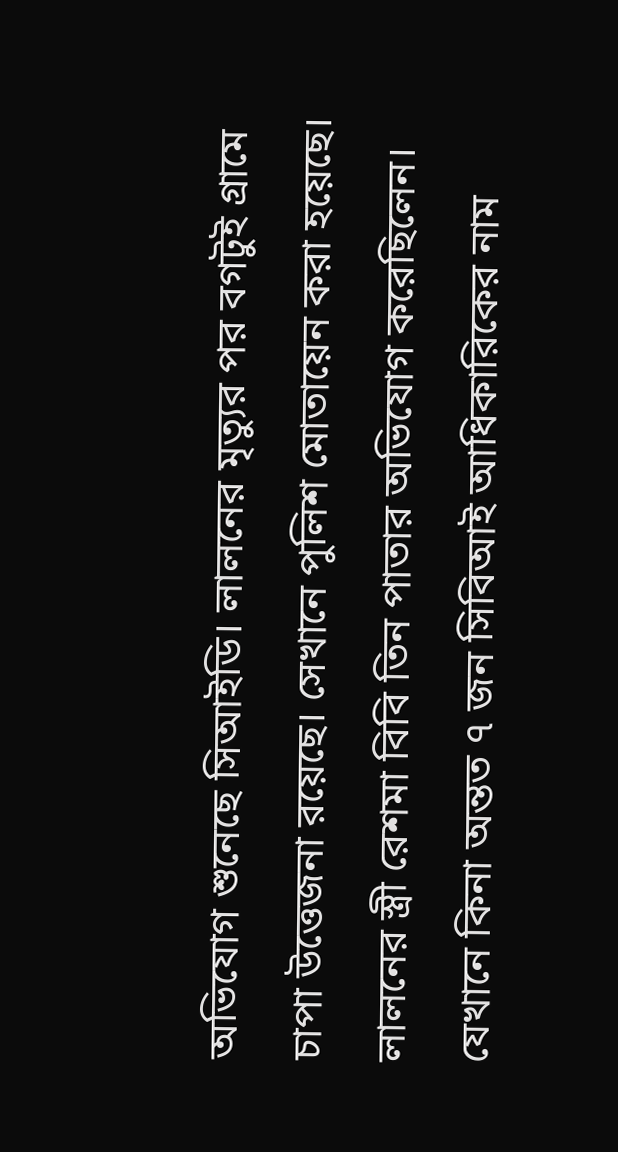অভিযোগ শুনেছে সিআইডি। লালনের মৃত্যুর পর বগটুই গ্রামে চাপা উত্তেজনা রয়েছে। সেখানে পুলিশ মোতায়েন করা হয়েছে। লালনের স্ত্রী রেশমা বিবি তিন পাতার অভিযোগ করেছিলেন। যেখানে কিনা অন্তত ৭ জন সিবিআই আধিকারিকের নাম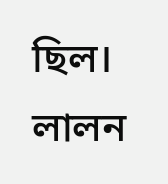ছিল। লালন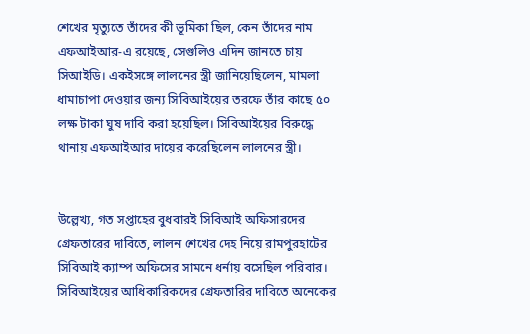শেখের মৃত্যুতে তাঁদের কী ভূমিকা ছিল, কেন তাঁদের নাম এফআইআর-এ রয়েছে, সেগুলিও এদিন জানতে চায় সিআইডি। একইসঙ্গে লালনের স্ত্রী জানিয়েছিলেন, মামলা ধামাচাপা দেওয়ার জন্য সিবিআইয়ের তরফে তাঁর কাছে ৫০ লক্ষ টাকা ঘুষ দাবি করা হয়েছিল। সিবিআইয়ের বিরুদ্ধে থানায় এফআইআর দায়ের করেছিলেন লালনের স্ত্রী।


উল্লেখ্য, গত সপ্তাহের বুধবারই সিবিআই অফিসারদের গ্রেফতারের দাবিতে, লালন শেখের দেহ নিয়ে রামপুরহাটের সিবিআই ক্যাম্প অফিসের সামনে ধর্নায় বসেছিল পরিবার। সিবিআইয়ের আধিকারিকদের গ্রেফতারির দাবিতে অনেকের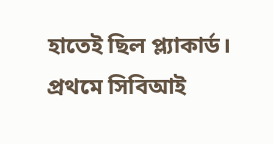হাতেই ছিল প্ল্যাকার্ড। প্রথমে সিবিআই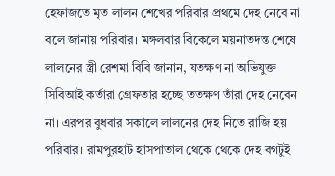হেফাজতে মৃত লালন শেখের পরিবার প্রথমে দেহ নেবে না বলে জানায় পরিবার। মঙ্গলবার বিকেলে ময়নাতদন্ত শেষে লালনের স্ত্রী রেশমা বিবি জানান, যতক্ষণ না অভিযুক্ত সিবিআই কর্তারা গ্রেফতার হচ্ছে ততক্ষণ তাঁরা দেহ নেবেন না। এরপর বুধবার সকালে লালনের দেহ নিতে রাজি হয় পরিবার। রামপুরহাট হাসপাতাল থেকে থেকে দেহ বগটুই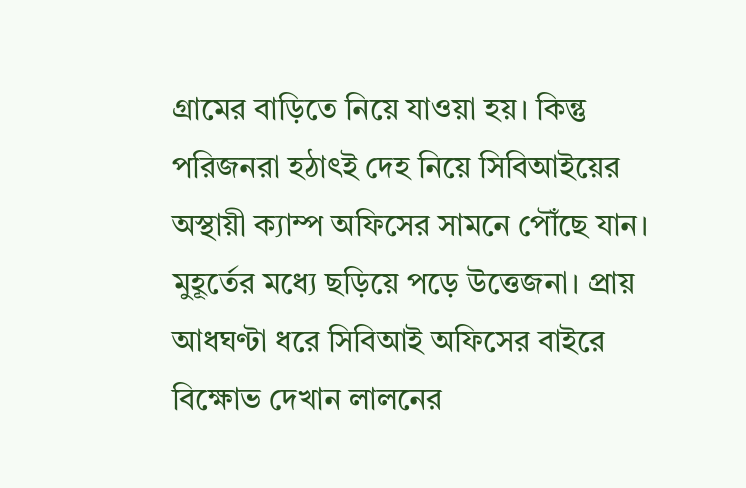গ্রামের বাড়িতে নিয়ে যাওয়া হয়। কিন্তু পরিজনরা হঠাৎই দেহ নিয়ে সিবিআইয়ের অস্থায়ী ক্যাম্প অফিসের সামনে পৌঁছে যান। মুহূর্তের মধ্যে ছড়িয়ে পড়ে উত্তেজনা। প্রায় আধঘণ্টা ধরে সিবিআই অফিসের বাইরে বিক্ষোভ দেখান লালনের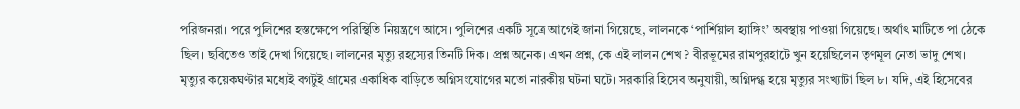পরিজনরা। পরে পুলিশের হস্তক্ষেপে পরিস্থিতি নিয়ন্ত্রণে আসে। পুলিশের একটি সূত্রে আগেই জানা গিয়েছে, লালনকে ‘পার্শিয়াল হ্যাঙ্গিং’ অবস্থায় পাওয়া গিয়েছে। অর্থাৎ মাটিতে পা ঠেকে ছিল। ছবিতেও তাই দেখা গিয়েছে। লালনের মৃত্যু রহস্যের তিনটি দিক। প্রশ্ন অনেক। এখন প্রশ্ন, কে এই লালন শেখ ? বীরভূমের রামপুরহাটে খুন হয়েছিলেন তৃণমূল নেতা ভাদু শেখ। মৃত্যুর কয়েকঘণ্টার মধ্যেই বগটুই গ্রামের একাধিক বাড়িতে অগ্নিসংযোগের মতো নারকীয় ঘটনা ঘটে। সরকারি হিসেব অনুযায়ী, অগ্নিদগ্ধ হয়ে মৃত্যুর সংখ্যাটা ছিল ৮। যদি, এই হিসেবের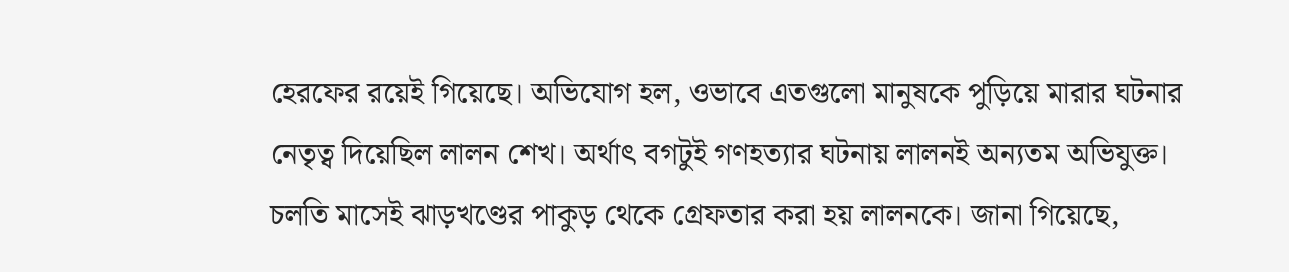হেরফের রয়েই গিয়েছে। অভিযোগ হল, ওভাবে এতগুলো মানুষকে পুড়িয়ে মারার ঘটনার নেতৃত্ব দিয়েছিল লালন শেখ। অর্থাৎ বগটুই গণহত্যার ঘটনায় লালনই অন্যতম অভিযুক্ত। চলতি মাসেই ঝাড়খণ্ডের পাকুড় থেকে গ্রেফতার করা হয় লালনকে। জানা গিয়েছে,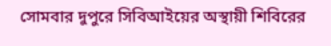সোমবার দুপুরে সিবিআইয়ের অস্থায়ী শিবিরের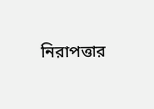নিরাপত্তার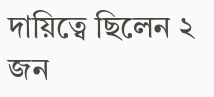দায়িত্বে ছিলেন ২ জন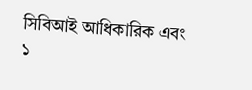সিবিআই আধিকারিক এবং ১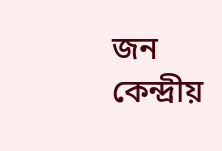জন কেন্দ্রীয়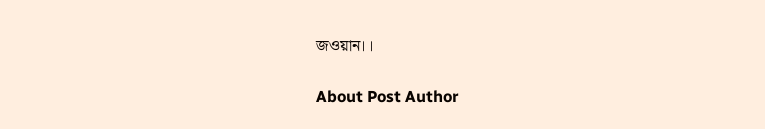জওয়ান।।

About Post Author